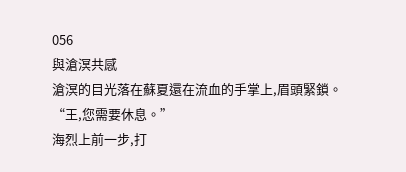056
與滄溟共感
滄溟的目光落在蘇夏還在流血的手掌上,眉頭緊鎖。
“王,您需要休息。”
海烈上前一步,打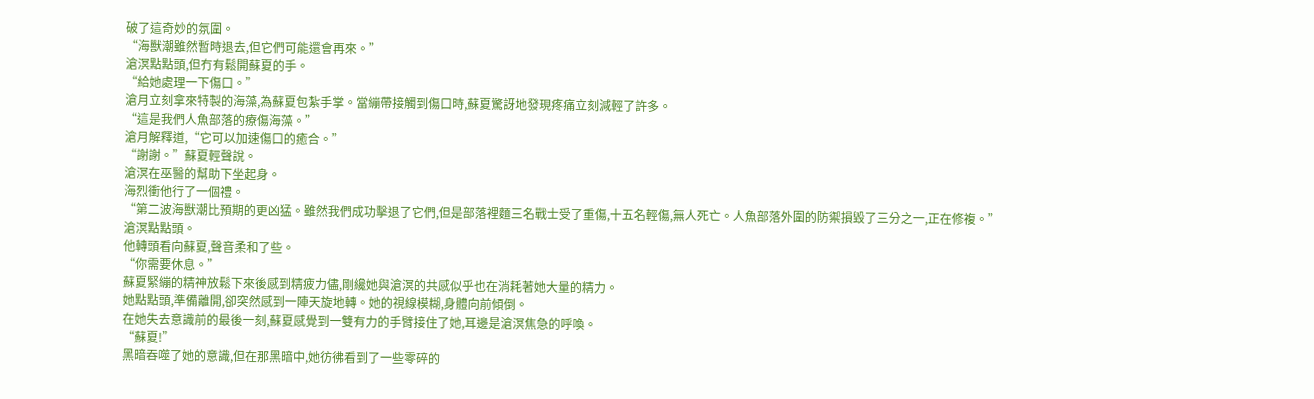破了這奇妙的氛圍。
“海獸潮雖然暫時退去,但它們可能還會再來。”
滄溟點點頭,但冇有鬆開蘇夏的手。
“給她處理一下傷口。”
滄月立刻拿來特製的海藻,為蘇夏包紮手掌。當繃帶接觸到傷口時,蘇夏驚訝地發現疼痛立刻減輕了許多。
“這是我們人魚部落的療傷海藻。”
滄月解釋道,“它可以加速傷口的癒合。”
“謝謝。”蘇夏輕聲說。
滄溟在巫醫的幫助下坐起身。
海烈衝他行了一個禮。
“第二波海獸潮比預期的更凶猛。雖然我們成功擊退了它們,但是部落裡麵三名戰士受了重傷,十五名輕傷,無人死亡。人魚部落外圍的防禦損毀了三分之一,正在修複。”
滄溟點點頭。
他轉頭看向蘇夏,聲音柔和了些。
“你需要休息。”
蘇夏緊繃的精神放鬆下來後感到精疲力儘,剛纔她與滄溟的共感似乎也在消耗著她大量的精力。
她點點頭,準備離開,卻突然感到一陣天旋地轉。她的視線模糊,身體向前傾倒。
在她失去意識前的最後一刻,蘇夏感覺到一雙有力的手臂接住了她,耳邊是滄溟焦急的呼喚。
“蘇夏!”
黑暗吞噬了她的意識,但在那黑暗中,她彷彿看到了一些零碎的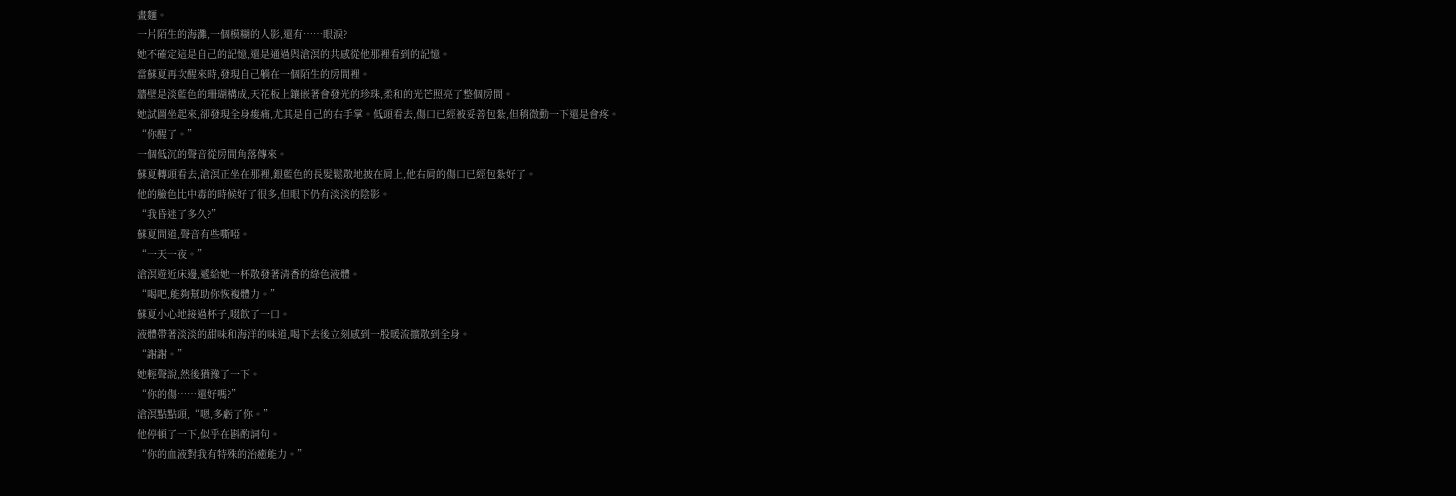畫麵。
一片陌生的海灘,一個模糊的人影,還有……眼淚?
她不確定這是自己的記憶,還是通過與滄溟的共感從他那裡看到的記憶。
當蘇夏再次醒來時,發現自己躺在一個陌生的房間裡。
牆壁是淡藍色的珊瑚構成,天花板上鑲嵌著會發光的珍珠,柔和的光芒照亮了整個房間。
她試圖坐起來,卻發現全身痠痛,尤其是自己的右手掌。低頭看去,傷口已經被妥善包紮,但稍微動一下還是會疼。
“你醒了。”
一個低沉的聲音從房間角落傳來。
蘇夏轉頭看去,滄溟正坐在那裡,銀藍色的長髮鬆散地披在肩上,他右肩的傷口已經包紮好了。
他的臉色比中毒的時候好了很多,但眼下仍有淡淡的陰影。
“我昏迷了多久?”
蘇夏問道,聲音有些嘶啞。
“一天一夜。”
滄溟遊近床邊,遞給她一杯散發著清香的綠色液體。
“喝吧,能夠幫助你恢複體力。”
蘇夏小心地接過杯子,啜飲了一口。
液體帶著淡淡的甜味和海洋的味道,喝下去後立刻感到一股暖流擴散到全身。
“謝謝。”
她輕聲說,然後猶豫了一下。
“你的傷……還好嗎?”
滄溟點點頭,“嗯,多虧了你。”
他停頓了一下,似乎在斟酌詞句。
“你的血液對我有特殊的治癒能力。”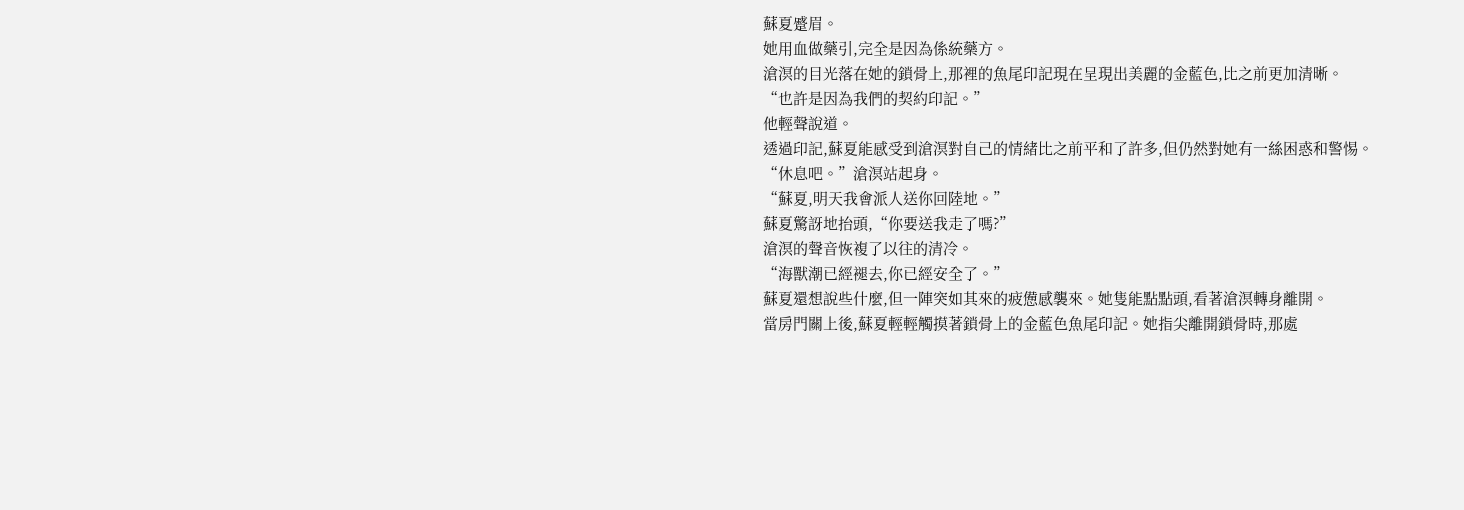蘇夏蹙眉。
她用血做藥引,完全是因為係統藥方。
滄溟的目光落在她的鎖骨上,那裡的魚尾印記現在呈現出美麗的金藍色,比之前更加清晰。
“也許是因為我們的契約印記。”
他輕聲說道。
透過印記,蘇夏能感受到滄溟對自己的情緒比之前平和了許多,但仍然對她有一絲困惑和警惕。
“休息吧。”滄溟站起身。
“蘇夏,明天我會派人送你回陸地。”
蘇夏驚訝地抬頭,“你要送我走了嗎?”
滄溟的聲音恢複了以往的清冷。
“海獸潮已經褪去,你已經安全了。”
蘇夏還想說些什麼,但一陣突如其來的疲憊感襲來。她隻能點點頭,看著滄溟轉身離開。
當房門關上後,蘇夏輕輕觸摸著鎖骨上的金藍色魚尾印記。她指尖離開鎖骨時,那處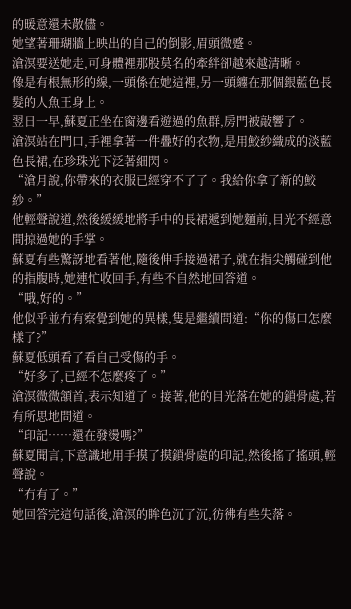的暖意還未散儘。
她望著珊瑚牆上映出的自己的倒影,眉頭微蹙。
滄溟要送她走,可身體裡那股莫名的牽絆卻越來越清晰。
像是有根無形的線,一頭係在她這裡,另一頭纏在那個銀藍色長髮的人魚王身上。
翌日一早,蘇夏正坐在窗邊看遊過的魚群,房門被敲響了。
滄溟站在門口,手裡拿著一件疊好的衣物,是用鮫紗織成的淡藍色長裙,在珍珠光下泛著細閃。
“滄月說,你帶來的衣服已經穿不了了。我給你拿了新的鮫紗。”
他輕聲說道,然後緩緩地將手中的長裙遞到她麵前,目光不經意間掠過她的手掌。
蘇夏有些驚訝地看著他,隨後伸手接過裙子,就在指尖觸碰到他的指腹時,她連忙收回手,有些不自然地回答道。
“哦,好的。”
他似乎並冇有察覺到她的異樣,隻是繼續問道:“你的傷口怎麼樣了?”
蘇夏低頭看了看自己受傷的手。
“好多了,已經不怎麼疼了。”
滄溟微微頷首,表示知道了。接著,他的目光落在她的鎖骨處,若有所思地問道。
“印記……還在發燙嗎?”
蘇夏聞言,下意識地用手摸了摸鎖骨處的印記,然後搖了搖頭,輕聲說。
“冇有了。”
她回答完這句話後,滄溟的眸色沉了沉,彷彿有些失落。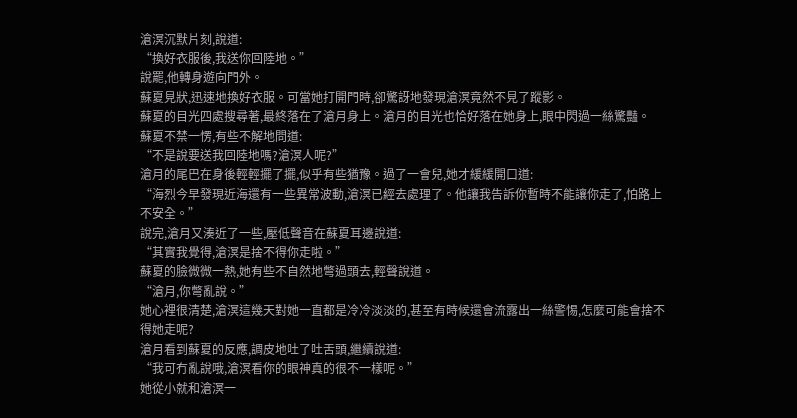滄溟沉默片刻,說道:
“換好衣服後,我送你回陸地。”
說罷,他轉身遊向門外。
蘇夏見狀,迅速地換好衣服。可當她打開門時,卻驚訝地發現滄溟竟然不見了蹤影。
蘇夏的目光四處搜尋著,最終落在了滄月身上。滄月的目光也恰好落在她身上,眼中閃過一絲驚豔。
蘇夏不禁一愣,有些不解地問道:
“不是說要送我回陸地嗎?滄溟人呢?”
滄月的尾巴在身後輕輕擺了擺,似乎有些猶豫。過了一會兒,她才緩緩開口道:
“海烈今早發現近海還有一些異常波動,滄溟已經去處理了。他讓我告訴你暫時不能讓你走了,怕路上不安全。”
說完,滄月又湊近了一些,壓低聲音在蘇夏耳邊說道:
“其實我覺得,滄溟是捨不得你走啦。”
蘇夏的臉微微一熱,她有些不自然地彆過頭去,輕聲說道。
“滄月,你彆亂說。”
她心裡很清楚,滄溟這幾天對她一直都是冷冷淡淡的,甚至有時候還會流露出一絲警惕,怎麼可能會捨不得她走呢?
滄月看到蘇夏的反應,調皮地吐了吐舌頭,繼續說道:
“我可冇亂說哦,滄溟看你的眼神真的很不一樣呢。”
她從小就和滄溟一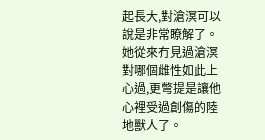起長大,對滄溟可以說是非常瞭解了。
她從來冇見過滄溟對哪個雌性如此上心過,更彆提是讓他心裡受過創傷的陸地獸人了。